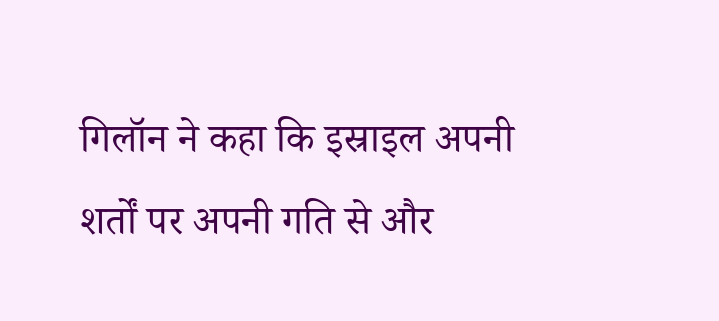गिलॉन ने कहा कि इस्राइल अपनी शर्तों पर अपनी गति से और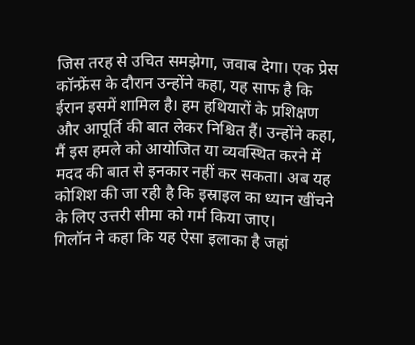जिस तरह से उचित समझेगा, जवाब देगा। एक प्रेस कॉन्फ्रेंस के दौरान उन्होंने कहा, यह साफ है कि ईरान इसमें शामिल है। हम हथियारों के प्रशिक्षण और आपूर्ति की बात लेकर निश्चित हैं। उन्होंने कहा, मैं इस हमले को आयोजित या व्यवस्थित करने में मदद की बात से इनकार नहीं कर सकता। अब यह कोशिश की जा रही है कि इस्राइल का ध्यान खींचने के लिए उत्तरी सीमा को गर्म किया जाए।
गिलॉन ने कहा कि यह ऐसा इलाका है जहां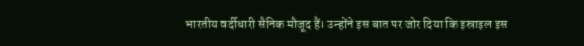भारतीय वर्दीधारी सैनिक मौजूद हैं। उन्होंने इस बात पर जोर दिया कि इस्राइल इस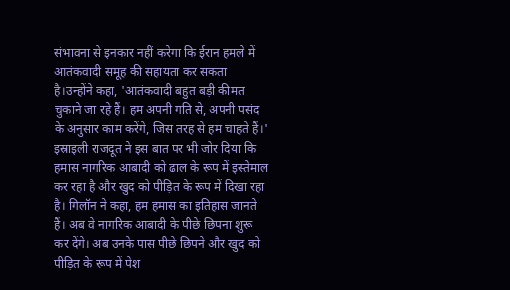संभावना से इनकार नहीं करेगा कि ईरान हमले में आतंकवादी समूह की सहायता कर सकता है।उन्होंने कहा, 'आतंकवादी बहुत बड़ी कीमत चुकाने जा रहे हैं। हम अपनी गति से, अपनी पसंद के अनुसार काम करेंगे, जिस तरह से हम चाहते हैं।'
इस्राइली राजदूत ने इस बात पर भी जोर दिया कि हमास नागरिक आबादी को ढाल के रूप में इस्तेमाल कर रहा है और खुद को पीड़ित के रूप में दिखा रहा है। गिलॉन ने कहा, हम हमास का इतिहास जानते हैं। अब वे नागरिक आबादी के पीछे छिपना शुरू कर देंगे। अब उनके पास पीछे छिपने और खुद को पीड़ित के रूप में पेश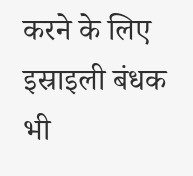करने के लिए इस्राइली बंधक भी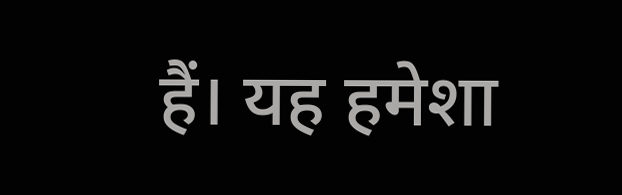हैं। यह हमेशा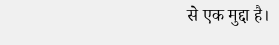से एक मुद्दा है।